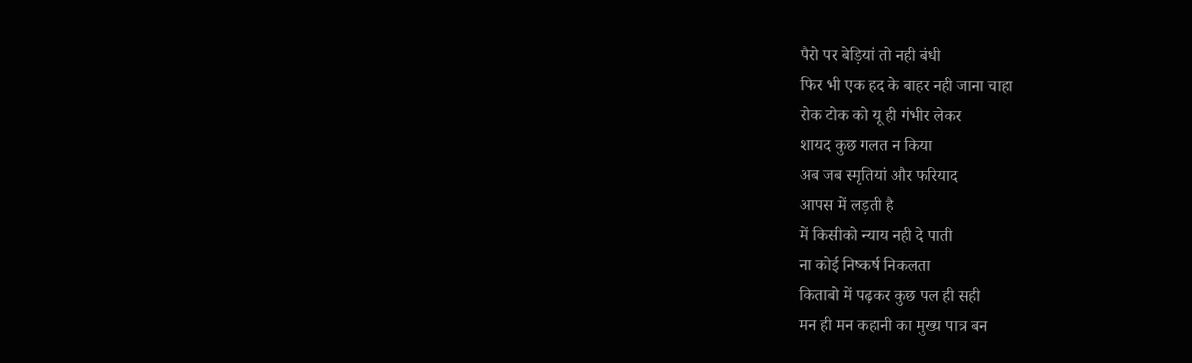पैरो पर बेड़ियां तो नही बंधी
फिर भी एक हद के बाहर नही जाना चाहा
रोक टोक को यू ही गंभीर लेकर
शायद कुछ गलत न किया
अब जब स्मृतियां और फरियाद
आपस में लड़ती है
में किसीको न्याय नही दे पाती
ना कोई निष्कर्ष निकलता
किताबो में पढ़कर कुछ पल ही सही
मन ही मन कहानी का मुख्य पात्र बन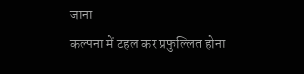जाना
कल्पना में टहल कर प्रफुल्लित होना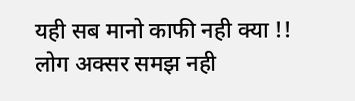यही सब मानो काफी नही क्या !!
लोग अक्सर समझ नही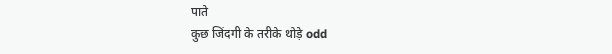पाते
कुछ जिंदगी के तरीके थोड़े odd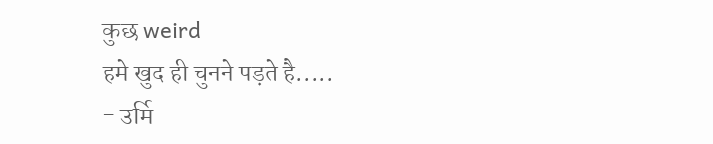कुछ weird
हमे खुद ही चुनने पड़ते है.....
- उर्मि